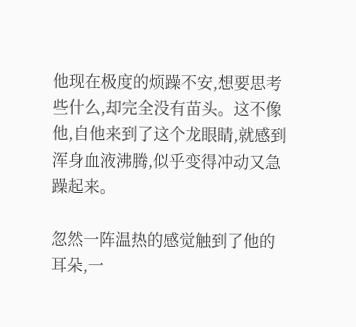他现在极度的烦躁不安,想要思考些什么,却完全没有苗头。这不像他,自他来到了这个龙眼睛,就感到浑身血液沸腾,似乎变得冲动又急躁起来。

忽然一阵温热的感觉触到了他的耳朵,一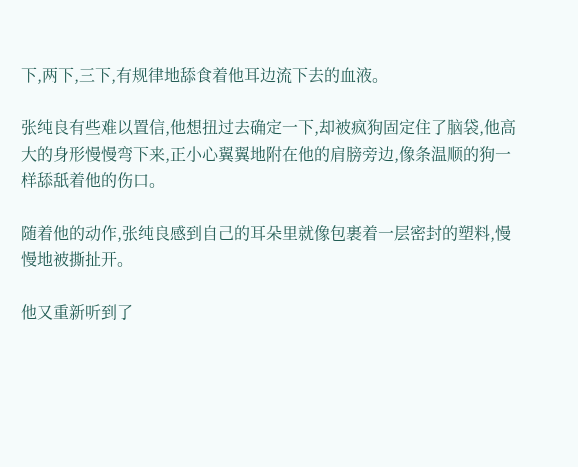下,两下,三下,有规律地舔食着他耳边流下去的血液。

张纯良有些难以置信,他想扭过去确定一下,却被疯狗固定住了脑袋,他高大的身形慢慢弯下来,正小心翼翼地附在他的肩膀旁边,像条温顺的狗一样舔舐着他的伤口。

随着他的动作,张纯良感到自己的耳朵里就像包裹着一层密封的塑料,慢慢地被撕扯开。

他又重新听到了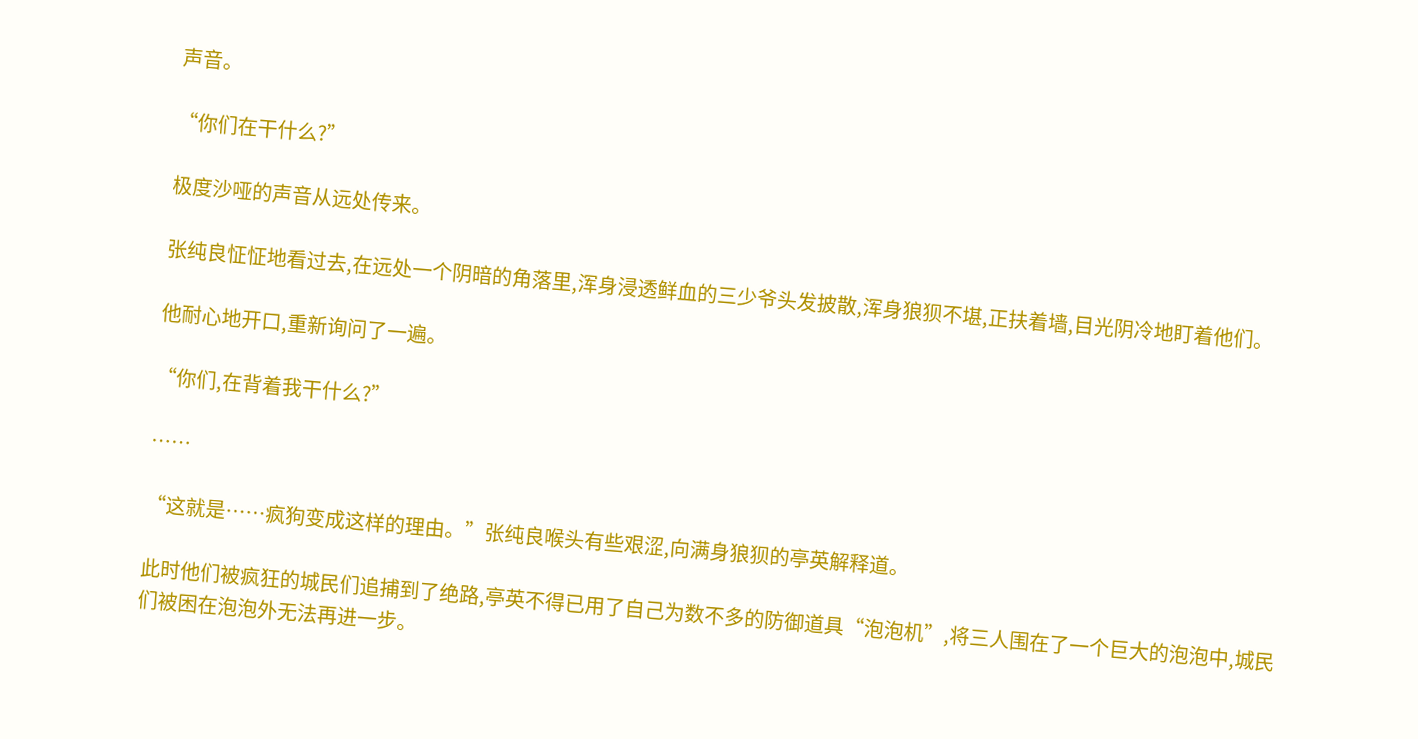声音。

“你们在干什么?”

极度沙哑的声音从远处传来。

张纯良怔怔地看过去,在远处一个阴暗的角落里,浑身浸透鲜血的三少爷头发披散,浑身狼狈不堪,正扶着墙,目光阴冷地盯着他们。

他耐心地开口,重新询问了一遍。

“你们,在背着我干什么?”

……

“这就是……疯狗变成这样的理由。”张纯良喉头有些艰涩,向满身狼狈的亭英解释道。

此时他们被疯狂的城民们追捕到了绝路,亭英不得已用了自己为数不多的防御道具“泡泡机”,将三人围在了一个巨大的泡泡中,城民们被困在泡泡外无法再进一步。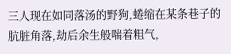三人现在如同落汤的野狗,蜷缩在某条巷子的肮脏角落,劫后余生般喘着粗气,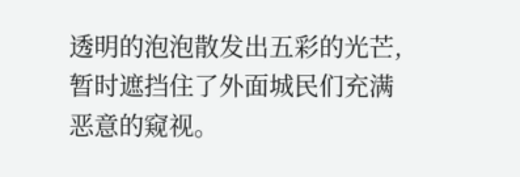透明的泡泡散发出五彩的光芒,暂时遮挡住了外面城民们充满恶意的窥视。